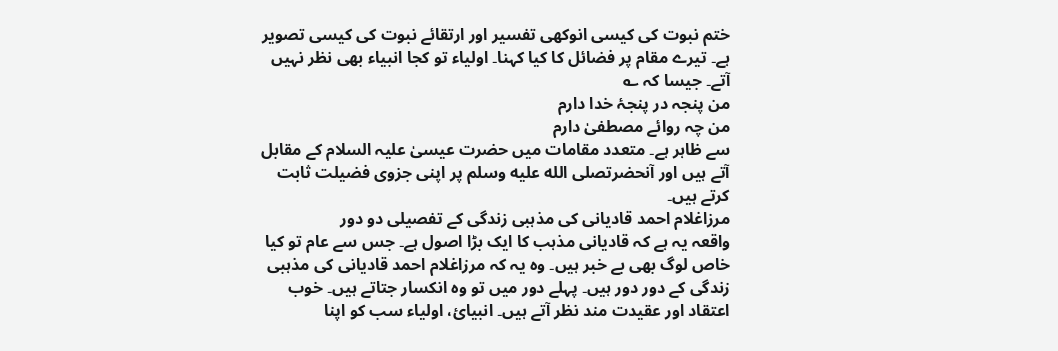ختم نبوت کی کیسی انوکھی تفسیر اور ارتقائے نبوت کی کیسی تصویر ہے۔ تیرے مقام پر فضائل کا کیا کہنا۔ اولیاء تو کجا انبیاء بھی نظر نہیں آتے۔ جیسا کہ ؎
من پنجہ در پنجۂ خدا دارم
من چہ روائے مصطفیٰ دارم
سے ظاہر ہے۔ متعدد مقامات میں حضرت عیسیٰ علیہ السلام کے مقابل آتے ہیں اور آنحضرتصلى الله عليه وسلم پر اپنی جزوی فضیلت ثابت کرتے ہیں۔
مرزاغلام احمد قادیانی کی مذہبی زندگی کے تفصیلی دو دور
واقعہ یہ ہے کہ قادیانی مذہب کا ایک بڑا اصول ہے۔ جس سے عام تو کیا خاص لوگ بھی بے خبر ہیں۔ وہ یہ کہ مرزاغلام احمد قادیانی کی مذہبی زندگی کے دور دور ہیں۔ پہلے دور میں تو وہ انکسار جتاتے ہیں۔ خوب اعتقاد اور عقیدت مند نظر آتے ہیں۔ انبیائ، اولیاء سب کو اپنا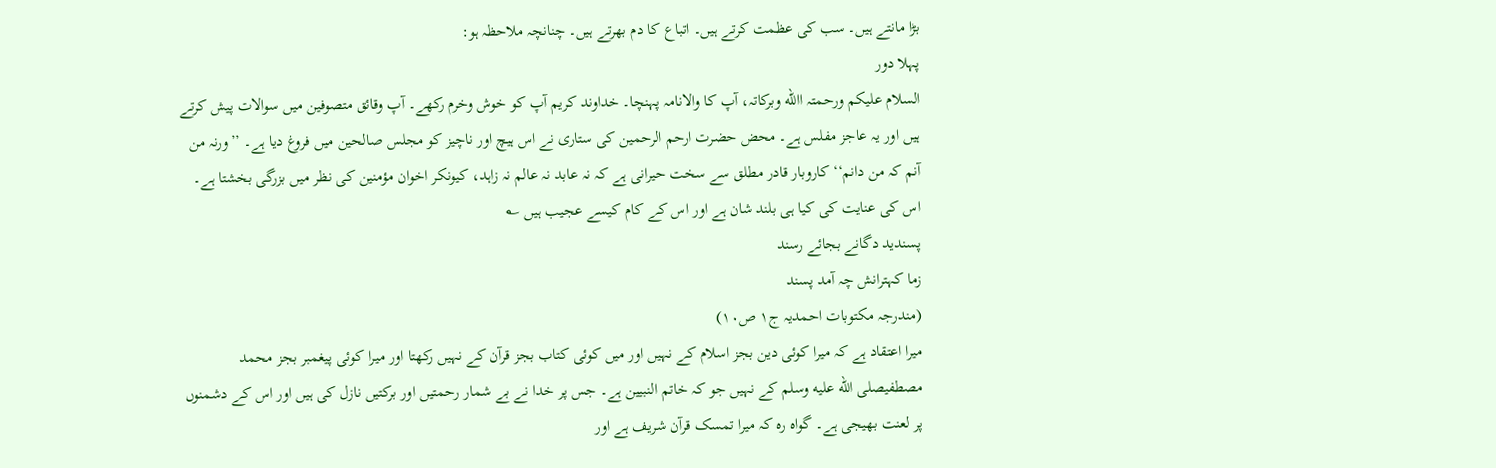بڑا مانتے ہیں۔ سب کی عظمت کرتے ہیں۔ اتباع کا دم بھرتے ہیں۔ چنانچہ ملاحظہ ہو:
پہلا دور
السلام علیکم ورحمتہ االله وبرکاتہ، آپ کا والانامہ پہنچا۔ خداوند کریم آپ کو خوش وخرم رکھے۔ آپ وقائق متصوفین میں سوالات پیش کرتے ہیں اور یہ عاجز مفلس ہے۔ محض حضرت ارحم الرحمین کی ستاری نے اس ہیچ اور ناچیز کو مجلس صالحین میں فروغ دیا ہے۔ ’’ورنہ من آنم کہ من دانم‘‘ کاروبار قادر مطلق سے سخت حیرانی ہے کہ نہ عابد نہ عالم نہ زاہد، کیونکر اخوان مؤمنین کی نظر میں بزرگی بخشتا ہے۔ اس کی عنایت کی کیا ہی بلند شان ہے اور اس کے کام کیسے عجیب ہیں ؎
پسندید دگانے بجائے رسند
زما کہترانش چہ آمد پسند
(مندرجہ مکتوبات احمدیہ ج۱ ص۱۰)
میرا اعتقاد ہے کہ میرا کوئی دین بجز اسلام کے نہیں اور میں کوئی کتاب بجز قرآن کے نہیں رکھتا اور میرا کوئی پیغمبر بجز محمد مصطفیصلى الله عليه وسلم کے نہیں جو کہ خاتم النبیین ہے۔ جس پر خدا نے بے شمار رحمتیں اور برکتیں نازل کی ہیں اور اس کے دشمنوں پر لعنت بھیجی ہے۔ گواہ رہ کہ میرا تمسک قرآن شریف ہے اور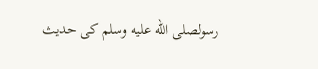رسولصلى الله عليه وسلم کی حدیث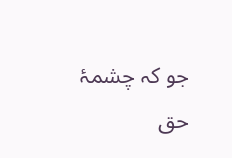جو کہ چشمۂ حق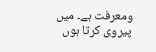ومعرفت ہے۔ میں پیروی کرتا ہوں